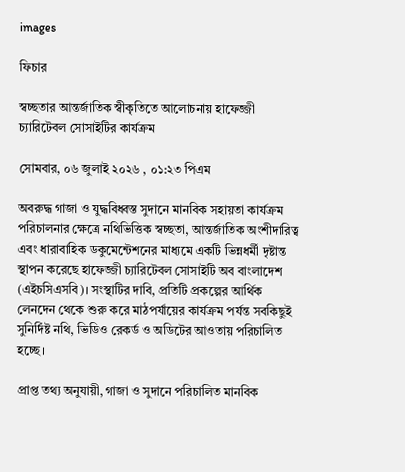images

ফিচার

স্বচ্ছতার আন্তর্জাতিক স্বীকৃতিতে আলোচনায় হাফেজ্জী চ্যারিটেবল সোসাইটির কার্যক্রম

সোমবার, ০৬ জুলাই ২০২৬ , ০১:২৩ পিএম

অবরুদ্ধ গাজা ও যুদ্ধবিধ্বস্ত সুদানে মানবিক সহায়তা কার্যক্রম পরিচালনার ক্ষেত্রে নথিভিত্তিক স্বচ্ছতা, আন্তর্জাতিক অংশীদারিত্ব এবং ধারাবাহিক ডকুমেন্টেশনের মাধ্যমে একটি ভিন্নধর্মী দৃষ্টান্ত স্থাপন করেছে হাফেজ্জী চ্যারিটেবল সোসাইটি অব বাংলাদেশ (এইচসিএসবি)। সংস্থাটির দাবি, প্রতিটি প্রকল্পের আর্থিক লেনদেন থেকে শুরু করে মাঠপর্যায়ের কার্যক্রম পর্যন্ত সবকিছুই সুনির্দিষ্ট নথি, ভিডিও রেকর্ড ও অডিটের আওতায় পরিচালিত হচ্ছে।

প্রাপ্ত তথ্য অনুযায়ী, গাজা ও সুদানে পরিচালিত মানবিক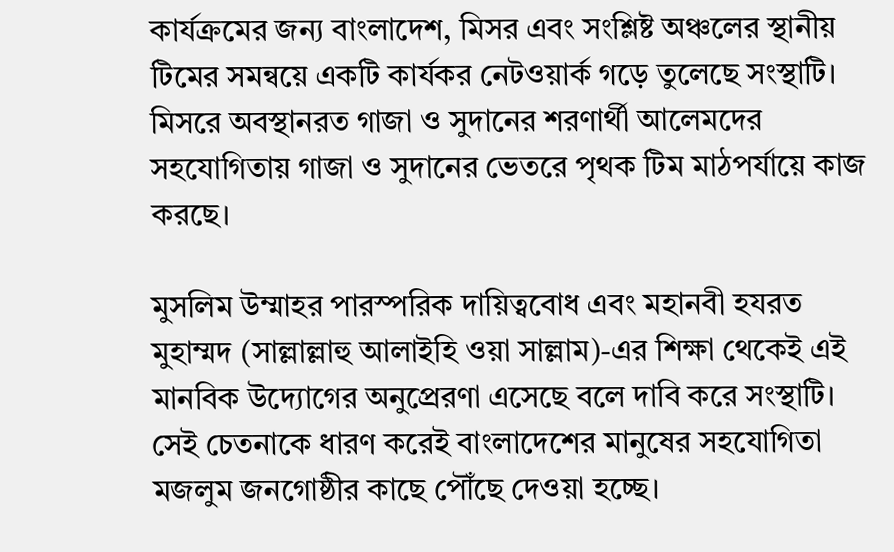কার্যক্রমের জন্য বাংলাদেশ, মিসর এবং সংশ্লিষ্ট অঞ্চলের স্থানীয় টিমের সমন্বয়ে একটি কার্যকর নেটওয়ার্ক গড়ে তুলেছে সংস্থাটি। মিসরে অবস্থানরত গাজা ও সুদানের শরণার্থী আলেমদের সহযোগিতায় গাজা ও সুদানের ভেতরে পৃথক টিম মাঠপর্যায়ে কাজ করছে।

মুসলিম উম্মাহর পারস্পরিক দায়িত্ববোধ এবং মহানবী হযরত মুহাম্মদ (সাল্লাল্লাহু আলাইহি ওয়া সাল্লাম)-এর শিক্ষা থেকেই এই মানবিক উদ্যোগের অনুপ্রেরণা এসেছে বলে দাবি করে সংস্থাটি। সেই চেতনাকে ধারণ করেই বাংলাদেশের মানুষের সহযোগিতা মজলুম জনগোষ্ঠীর কাছে পৌঁছে দেওয়া হচ্ছে।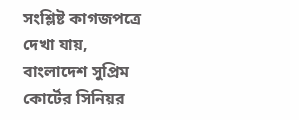সংশ্লিষ্ট কাগজপত্রে দেখা যায়, বাংলাদেশ সুপ্রিম কোর্টের সিনিয়র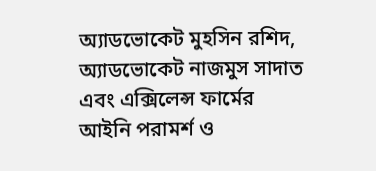অ্যাডভোকেট মুহসিন রশিদ, অ্যাডভোকেট নাজমুস সাদাত এবং এক্সিলেন্স ফার্মের আইনি পরামর্শ ও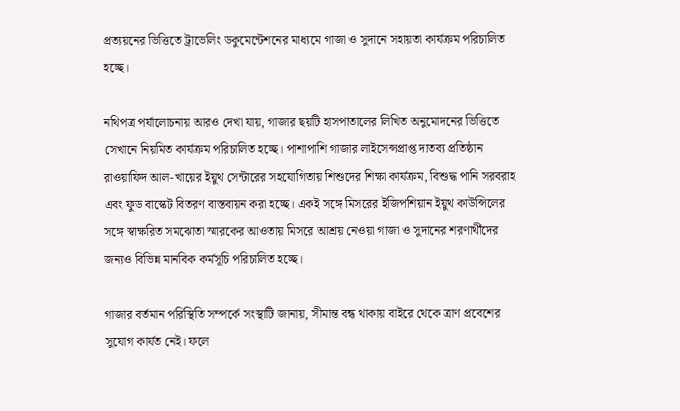প্রত্যয়নের ভিত্তিতে ট্রাভেলিং ডকুমেন্টেশনের মাধ্যমে গাজা ও সুদানে সহায়তা কার্যক্রম পরিচালিত হচ্ছে।

নথিপত্র পর্যালোচনায় আরও দেখা যায়, গাজার ছয়টি হাসপাতালের লিখিত অনুমোদনের ভিত্তিতে সেখানে নিয়মিত কার্যক্রম পরিচালিত হচ্ছে। পাশাপাশি গাজার লাইসেন্সপ্রাপ্ত দাতব্য প্রতিষ্ঠান রাওয়াফিদ আল-খায়ের ইয়ুথ সেন্টারের সহযোগিতায় শিশুদের শিক্ষা কার্যক্রম, বিশুদ্ধ পানি সরবরাহ এবং ফুড বাস্কেট বিতরণ বাস্তবায়ন করা হচ্ছে। একই সঙ্গে মিসরের ইজিপশিয়ান ইয়ুথ কাউন্সিলের সঙ্গে স্বাক্ষরিত সমঝোতা স্মারকের আওতায় মিসরে আশ্রয় নেওয়া গাজা ও সুদানের শরণার্থীদের জন্যও বিভিন্ন মানবিক কর্মসূচি পরিচালিত হচ্ছে।

গাজার বর্তমান পরিস্থিতি সম্পর্কে সংস্থাটি জানায়, সীমান্ত বন্ধ থাকায় বাইরে থেকে ত্রাণ প্রবেশের সুযোগ কার্যত নেই। ফলে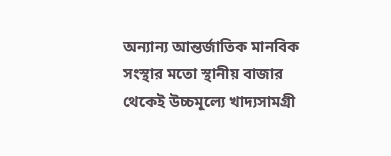অন্যান্য আন্তর্জাতিক মানবিক সংস্থার মতো স্থানীয় বাজার থেকেই উচ্চমূল্যে খাদ্যসামগ্রী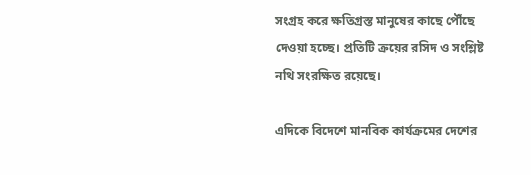সংগ্রহ করে ক্ষতিগ্রস্ত মানুষের কাছে পৌঁছে দেওয়া হচ্ছে। প্রতিটি ক্রয়ের রসিদ ও সংশ্লিষ্ট নথি সংরক্ষিত রয়েছে।

এদিকে বিদেশে মানবিক কার্যক্রমের দেশের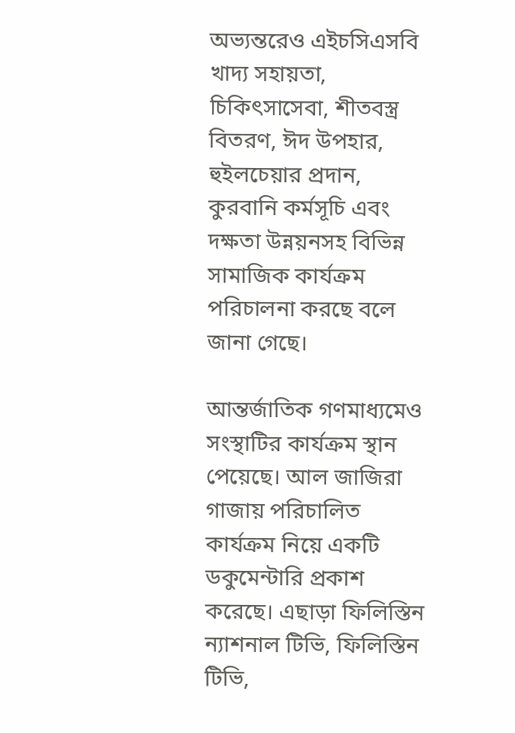অভ্যন্তরেও এইচসিএসবি খাদ্য সহায়তা, চিকিৎসাসেবা, শীতবস্ত্র বিতরণ, ঈদ উপহার, হুইলচেয়ার প্রদান, কুরবানি কর্মসূচি এবং দক্ষতা উন্নয়নসহ বিভিন্ন সামাজিক কার্যক্রম পরিচালনা করছে বলে জানা গেছে।

আন্তর্জাতিক গণমাধ্যমেও সংস্থাটির কার্যক্রম স্থান পেয়েছে। আল জাজিরা গাজায় পরিচালিত কার্যক্রম নিয়ে একটি ডকুমেন্টারি প্রকাশ করেছে। এছাড়া ফিলিস্তিন ন্যাশনাল টিভি, ফিলিস্তিন টিভি,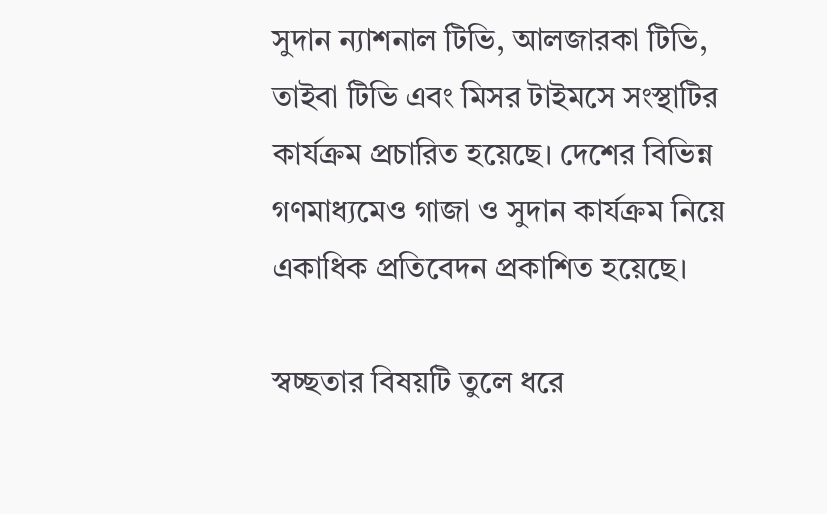সুদান ন্যাশনাল টিভি, আলজারকা টিভি, তাইবা টিভি এবং মিসর টাইমসে সংস্থাটির কার্যক্রম প্রচারিত হয়েছে। দেশের বিভিন্ন গণমাধ্যমেও গাজা ও সুদান কার্যক্রম নিয়ে একাধিক প্রতিবেদন প্রকাশিত হয়েছে।

স্বচ্ছতার বিষয়টি তুলে ধরে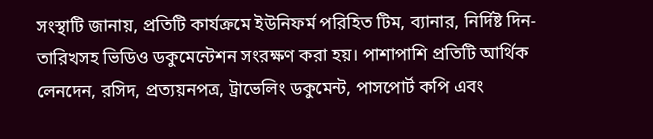সংস্থাটি জানায়, প্রতিটি কার্যক্রমে ইউনিফর্ম পরিহিত টিম, ব্যানার, নির্দিষ্ট দিন-তারিখসহ ভিডিও ডকুমেন্টেশন সংরক্ষণ করা হয়। পাশাপাশি প্রতিটি আর্থিক লেনদেন, রসিদ, প্রত্যয়নপত্র, ট্রাভেলিং ডকুমেন্ট, পাসপোর্ট কপি এবং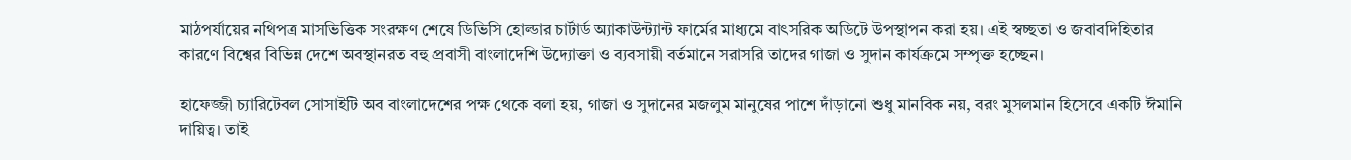মাঠপর্যায়ের নথিপত্র মাসভিত্তিক সংরক্ষণ শেষে ডিভিসি হোল্ডার চার্টার্ড অ্যাকাউন্ট্যান্ট ফার্মের মাধ্যমে বাৎসরিক অডিটে উপস্থাপন করা হয়। এই স্বচ্ছতা ও জবাবদিহিতার কারণে বিশ্বের বিভিন্ন দেশে অবস্থানরত বহু প্রবাসী বাংলাদেশি উদ্যোক্তা ও ব্যবসায়ী বর্তমানে সরাসরি তাদের গাজা ও সুদান কার্যক্রমে সম্পৃক্ত হচ্ছেন।

হাফেজ্জী চ্যারিটেবল সোসাইটি অব বাংলাদেশের পক্ষ থেকে বলা হয়, গাজা ও সুদানের মজলুম মানুষের পাশে দাঁড়ানো শুধু মানবিক নয়, বরং মুসলমান হিসেবে একটি ঈমানি দায়িত্ব। তাই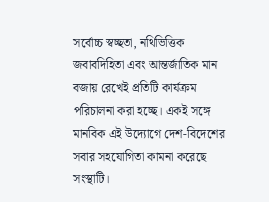সর্বোচ্চ স্বচ্ছতা, নথিভিত্তিক জবাবদিহিতা এবং আন্তর্জাতিক মান বজায় রেখেই প্রতিটি কার্যক্রম পরিচালনা করা হচ্ছে। একই সঙ্গে মানবিক এই উদ্যোগে দেশ-বিদেশের সবার সহযোগিতা কামনা করেছে সংস্থাটি।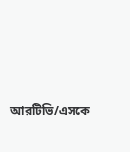আরটিভি/এসকে